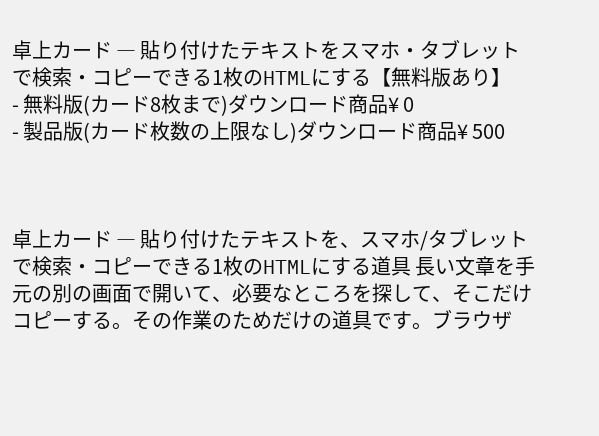卓上カード ― 貼り付けたテキストをスマホ・タブレットで検索・コピーできる1枚のHTMLにする【無料版あり】
- 無料版(カード8枚まで)ダウンロード商品¥ 0
- 製品版(カード枚数の上限なし)ダウンロード商品¥ 500



卓上カード ― 貼り付けたテキストを、スマホ/タブレットで検索・コピーできる1枚のHTMLにする道具 長い文章を手元の別の画面で開いて、必要なところを探して、そこだけコピーする。その作業のためだけの道具です。ブラウザ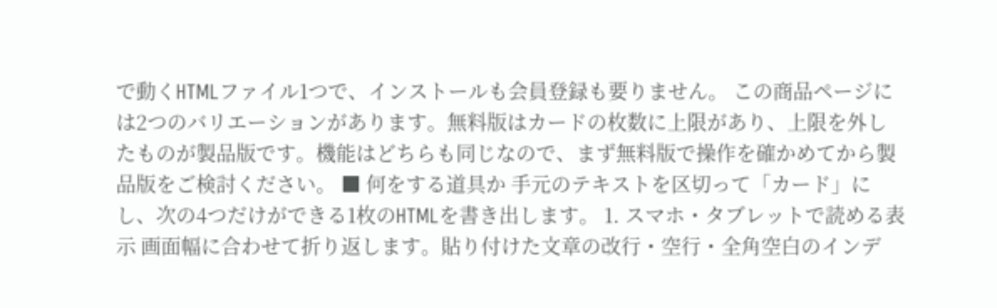で動くHTMLファイル1つで、インストールも会員登録も要りません。 この商品ページには2つのバリエーションがあります。無料版はカードの枚数に上限があり、上限を外したものが製品版です。機能はどちらも同じなので、まず無料版で操作を確かめてから製品版をご検討ください。 ■ 何をする道具か 手元のテキストを区切って「カード」にし、次の4つだけができる1枚のHTMLを書き出します。 1. スマホ・タブレットで読める表示 画面幅に合わせて折り返します。貼り付けた文章の改行・空行・全角空白のインデ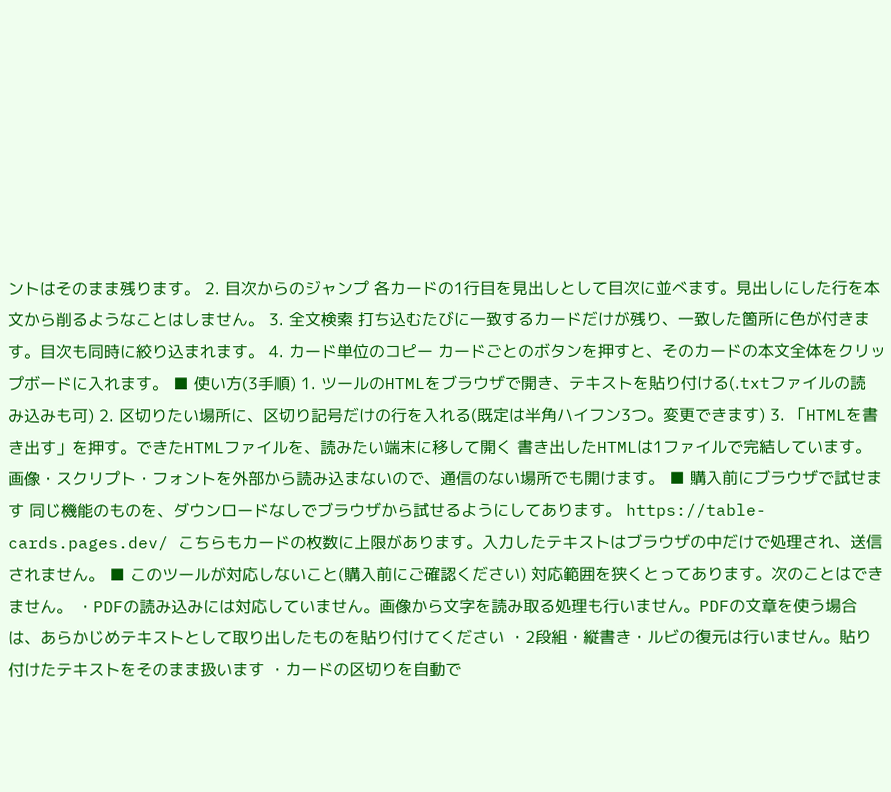ントはそのまま残ります。 2. 目次からのジャンプ 各カードの1行目を見出しとして目次に並べます。見出しにした行を本文から削るようなことはしません。 3. 全文検索 打ち込むたびに一致するカードだけが残り、一致した箇所に色が付きます。目次も同時に絞り込まれます。 4. カード単位のコピー カードごとのボタンを押すと、そのカードの本文全体をクリップボードに入れます。 ■ 使い方(3手順) 1. ツールのHTMLをブラウザで開き、テキストを貼り付ける(.txtファイルの読み込みも可) 2. 区切りたい場所に、区切り記号だけの行を入れる(既定は半角ハイフン3つ。変更できます) 3. 「HTMLを書き出す」を押す。できたHTMLファイルを、読みたい端末に移して開く 書き出したHTMLは1ファイルで完結しています。画像・スクリプト・フォントを外部から読み込まないので、通信のない場所でも開けます。 ■ 購入前にブラウザで試せます 同じ機能のものを、ダウンロードなしでブラウザから試せるようにしてあります。 https://table-cards.pages.dev/ こちらもカードの枚数に上限があります。入力したテキストはブラウザの中だけで処理され、送信されません。 ■ このツールが対応しないこと(購入前にご確認ください) 対応範囲を狭くとってあります。次のことはできません。 ・PDFの読み込みには対応していません。画像から文字を読み取る処理も行いません。PDFの文章を使う場合は、あらかじめテキストとして取り出したものを貼り付けてください ・2段組・縦書き・ルビの復元は行いません。貼り付けたテキストをそのまま扱います ・カードの区切りを自動で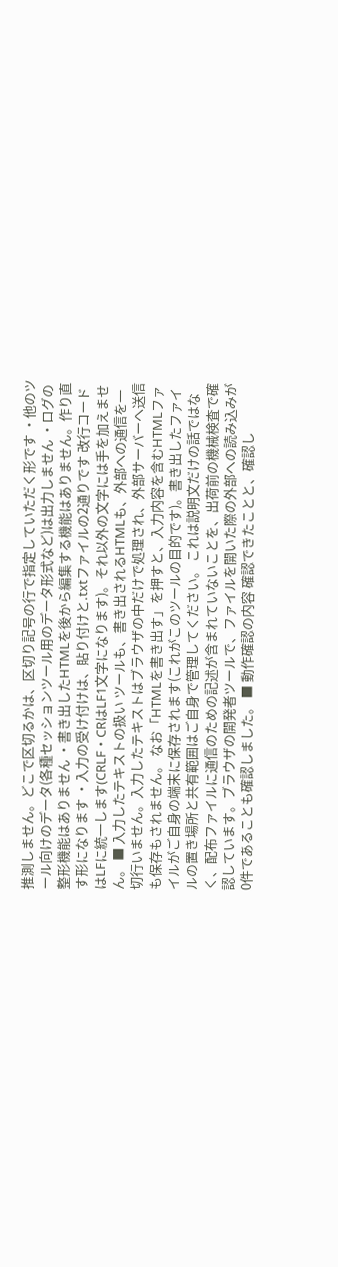推測しません。どこで区切るかは、区切り記号の行で指定していただく形です ・他のツール向けのデータ(各種セッションツール用のデータ形式など)は出力しません ・ログの整形機能はありません ・書き出したHTMLを後から編集する機能はありません。作り直す形になります ・入力の受け付けは、貼り付けと.txtファイルの2通りです 改行コードはLFに統一します(CRLF・CRはLF1文字になります)。それ以外の文字には手を加えません。 ■ 入力したテキストの扱い ツールも、書き出されるHTMLも、外部への通信を一切行いません。入力したテキストはブラウザの中だけで処理され、外部サーバーへ送信も保存もされません。 なお「HTMLを書き出す」を押すと、入力内容を含むHTMLファイルがご自身の端末に保存されます(これがこのツールの目的です)。書き出したファイルの置き場所と共有範囲はご自身で管理してください。 これは説明文だけの話ではなく、配布ファイルに通信のための記述が含まれていないことを、出荷前の機械検査で確認しています。ブラウザの開発者ツールで、ファイルを開いた際の外部への読み込みが0件であることも確認しました。 ■ 動作確認の内容 確認できたことと、確認し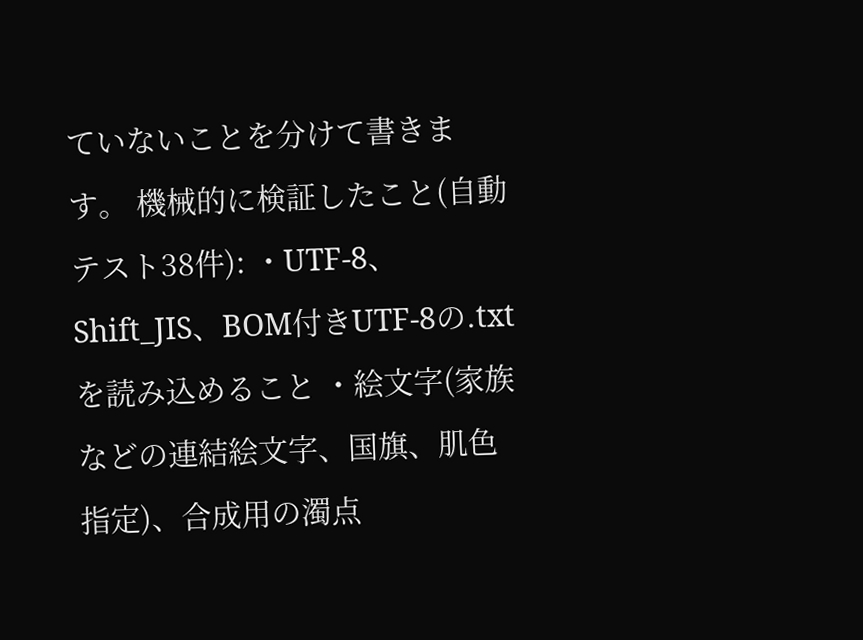ていないことを分けて書きます。 機械的に検証したこと(自動テスト38件): ・UTF-8、Shift_JIS、BOM付きUTF-8の.txtを読み込めること ・絵文字(家族などの連結絵文字、国旗、肌色指定)、合成用の濁点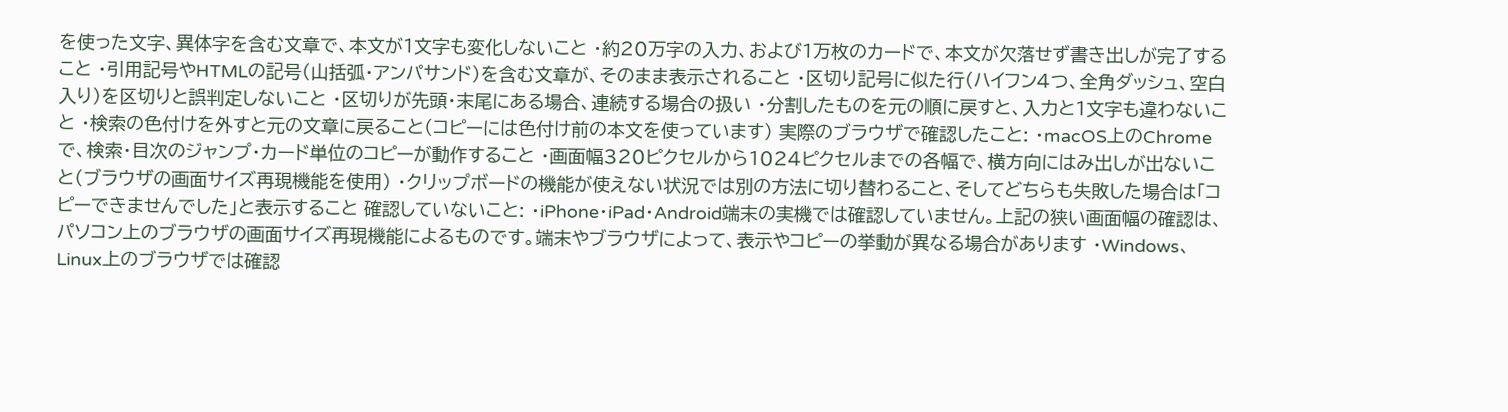を使った文字、異体字を含む文章で、本文が1文字も変化しないこと ・約20万字の入力、および1万枚のカードで、本文が欠落せず書き出しが完了すること ・引用記号やHTMLの記号(山括弧・アンパサンド)を含む文章が、そのまま表示されること ・区切り記号に似た行(ハイフン4つ、全角ダッシュ、空白入り)を区切りと誤判定しないこと ・区切りが先頭・末尾にある場合、連続する場合の扱い ・分割したものを元の順に戻すと、入力と1文字も違わないこと ・検索の色付けを外すと元の文章に戻ること(コピーには色付け前の本文を使っています) 実際のブラウザで確認したこと: ・macOS上のChromeで、検索・目次のジャンプ・カード単位のコピーが動作すること ・画面幅320ピクセルから1024ピクセルまでの各幅で、横方向にはみ出しが出ないこと(ブラウザの画面サイズ再現機能を使用) ・クリップボードの機能が使えない状況では別の方法に切り替わること、そしてどちらも失敗した場合は「コピーできませんでした」と表示すること 確認していないこと: ・iPhone・iPad・Android端末の実機では確認していません。上記の狭い画面幅の確認は、パソコン上のブラウザの画面サイズ再現機能によるものです。端末やブラウザによって、表示やコピーの挙動が異なる場合があります ・Windows、Linux上のブラウザでは確認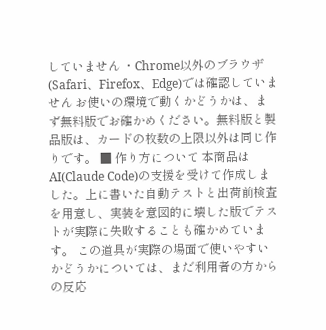していません ・Chrome以外のブラウザ(Safari、Firefox、Edge)では確認していません お使いの環境で動くかどうかは、まず無料版でお確かめください。無料版と製品版は、カードの枚数の上限以外は同じ作りです。 ■ 作り方について 本商品は AI(Claude Code)の支援を受けて作成しました。上に書いた自動テストと出荷前検査を用意し、実装を意図的に壊した版でテストが実際に失敗することも確かめています。 この道具が実際の場面で使いやすいかどうかについては、まだ利用者の方からの反応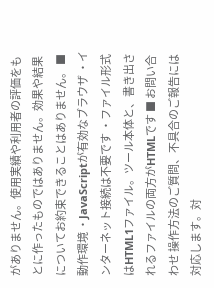がありません。使用実績や利用者の評価をもとに作ったものではありません。効果や結果についてお約束できることはありません。 ■ 動作環境 ・JavaScriptが有効なブラウザ ・インターネット接続は不要です ・ファイル形式はHTML1ファイル。ツール本体と、書き出されるファイルの両方がHTMLです ■ お問い合わせ 操作方法のご質問、不具合のご報告には対応します。対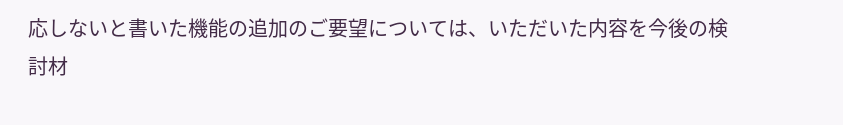応しないと書いた機能の追加のご要望については、いただいた内容を今後の検討材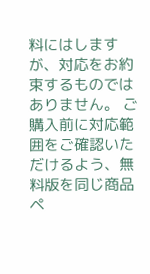料にはしますが、対応をお約束するものではありません。 ご購入前に対応範囲をご確認いただけるよう、無料版を同じ商品ペ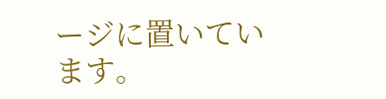ージに置いています。